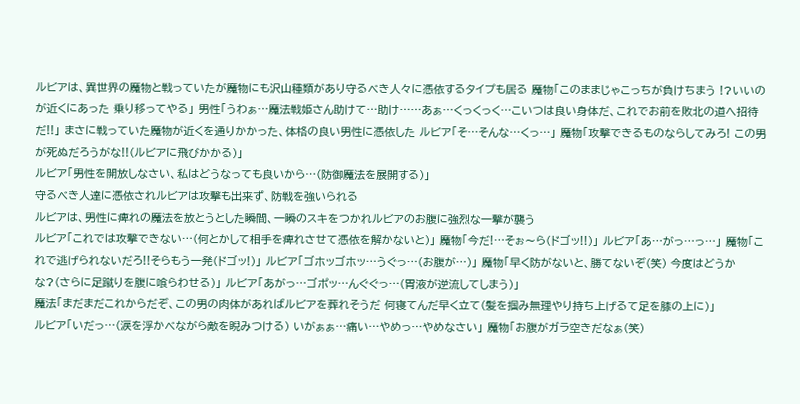ルビアは、異世界の魔物と戦っていたが魔物にも沢山種類があり守るべき人々に憑依するタイプも居る 魔物「このままじゃこっちが負けちまう !?いいのが近くにあった 乗り移ってやる」 男性「うわぁ…魔法戦姫さん助けて…助け……あぁ…くっくっく…こいつは良い身体だ、これでお前を敗北の道へ招待だ!!」 まさに戦っていた魔物が近くを通りかかった、体格の良い男性に憑依した ルビア「そ…そんな…くっ…」 魔物「攻撃できるものならしてみろ! この男が死ぬだろうがな!!(ルビアに飛びかかる)」
ルビア「男性を開放しなさい、私はどうなっても良いから…(防御魔法を展開する)」
守るべき人達に憑依されルビアは攻撃も出来ず、防戦を強いられる
ルビアは、男性に痺れの魔法を放とうとした瞬間、一瞬のスキをつかれルビアのお腹に強烈な一撃が襲う
ルビア「これでは攻撃できない…(何とかして相手を痺れさせて憑依を解かないと)」 魔物「今だ!…そぉ〜ら(ドゴッ!!)」 ルビア「あ…がっ…っ…」 魔物「これで逃げられないだろ!!そらもう一発(ドゴッ!)」 ルビア「ゴホッゴホッ…うぐっ…(お腹が…)」 魔物「早く防がないと、勝てないぞ(笑) 今度はどうかな?(さらに足蹴りを腹に喰らわせる)」 ルビア「あがっ…ゴポッ…んぐぐっ…(胃液が逆流してしまう)」
魔法「まだまだこれからだぞ、この男の肉体があればルビアを葬れそうだ 何寝てんだ早く立て(髪を掴み無理やり持ち上げるて足を膝の上に)」
ルビア「いだっ…(涙を浮かべながら敵を睨みつける) いがぁぁ…痛い…やめっ…やめなさい」 魔物「お腹がガラ空きだなぁ(笑)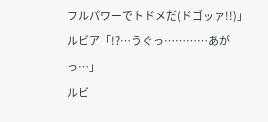フルパワーでトドメだ(ドゴッァ!!)」
ルビア「!?…うぐっ…………あがっ…」
ルビ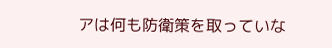アは何も防衛策を取っていな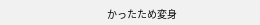かったため変身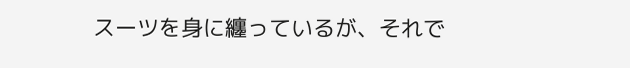スーツを身に纏っているが、それで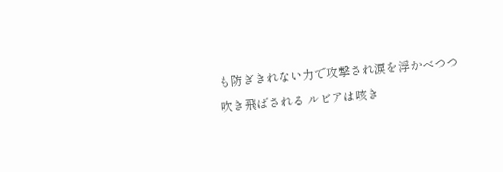も防ぎきれない力で攻撃され涙を浮かべつつ吹き飛ばされる ルビアは咳き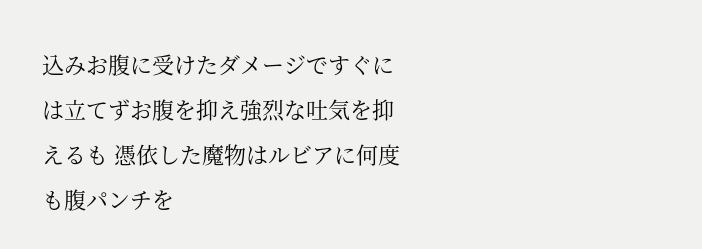込みお腹に受けたダメージですぐには立てずお腹を抑え強烈な吐気を抑えるも 憑依した魔物はルビアに何度も腹パンチを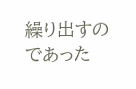繰り出すのであった